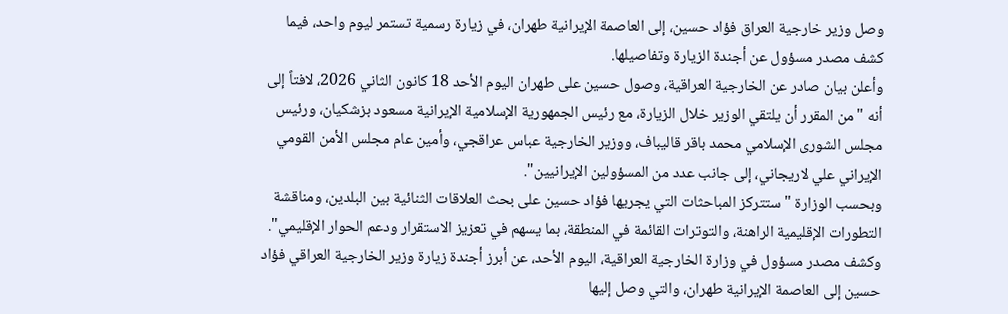وصل وزير خارجية العراق فؤاد حسين، إلى العاصمة الإيرانية طهران، في زيارة رسمية تستمر ليوم واحد، فيما كشف مصدر مسؤول عن أجندة الزيارة وتفاصيلها.
وأعلن بيان صادر عن الخارجية العراقية، وصول حسين على طهران اليوم الأحد 18 كانون الثاني 2026، لافتاً إلى أنه "من المقرر أن يلتقي الوزير خلال الزيارة، مع رئيس الجمهورية الإسلامية الإيرانية مسعود بزشكيان، ورئيس مجلس الشورى الإسلامي محمد باقر قاليباف، ووزير الخارجية عباس عراقجي، وأمين عام مجلس الأمن القومي الإيراني علي لاريجاني، إلى جانب عدد من المسؤولين الإيرانيين".
وبحسب الوزارة "ستتركز المباحثات التي يجريها فؤاد حسين على بحث العلاقات الثنائية بين البلدين، ومناقشة التطورات الإقليمية الراهنة، والتوترات القائمة في المنطقة، بما يسهم في تعزيز الاستقرار ودعم الحوار الإقليمي".
وكشف مصدر مسؤول في وزارة الخارجية العراقية، اليوم الأحد، عن أبرز أجندة زيارة وزير الخارجية العراقي فؤاد حسين إلى العاصمة الإيرانية طهران، والتي وصل إليها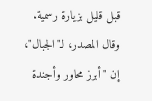قبل قليل بزيارة رسمية.
وقال المصدر، لـ"الجبال"، إن "أبرز محاور وأجندة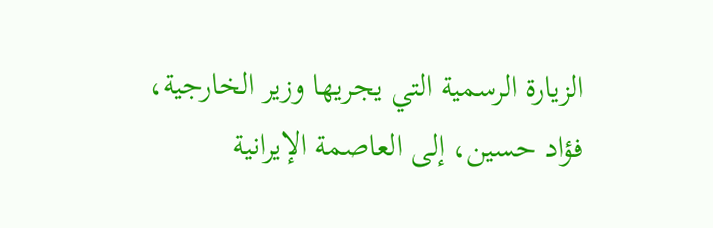الزيارة الرسمية التي يجريها وزير الخارجية، فؤاد حسين، إلى العاصمة الإيرانية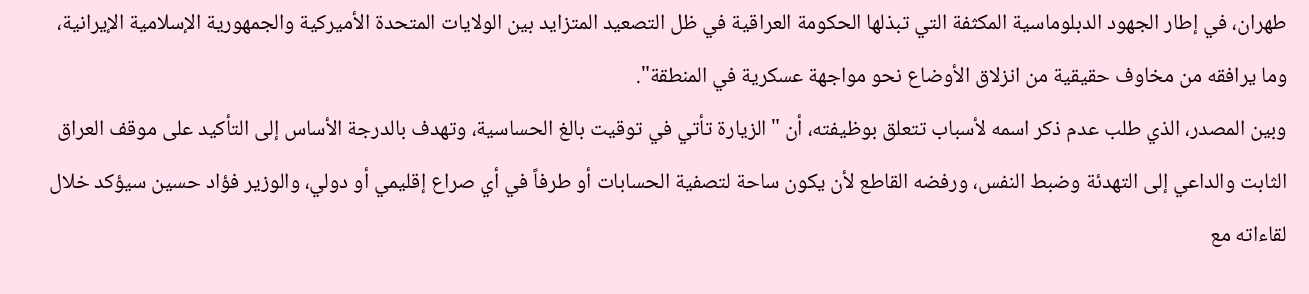طهران، في إطار الجهود الدبلوماسية المكثفة التي تبذلها الحكومة العراقية في ظل التصعيد المتزايد بين الولايات المتحدة الأميركية والجمهورية الإسلامية الإيرانية، وما يرافقه من مخاوف حقيقية من انزلاق الأوضاع نحو مواجهة عسكرية في المنطقة".
وبين المصدر، الذي طلب عدم ذكر اسمه لأسباب تتعلق بوظيفته، أن "الزيارة تأتي في توقيت بالغ الحساسية، وتهدف بالدرجة الأساس إلى التأكيد على موقف العراق الثابت والداعي إلى التهدئة وضبط النفس، ورفضه القاطع لأن يكون ساحة لتصفية الحسابات أو طرفاً في أي صراع إقليمي أو دولي، والوزير فؤاد حسين سيؤكد خلال لقاءاته مع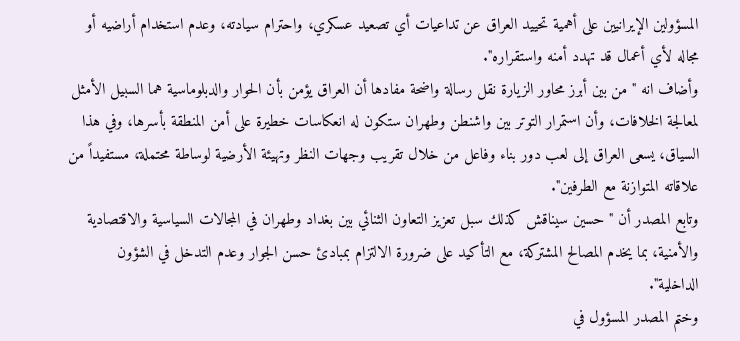المسؤولين الإيرانيين على أهمية تحييد العراق عن تداعيات أي تصعيد عسكري، واحترام سيادته، وعدم استخدام أراضيه أو مجاله لأي أعمال قد تهدد أمنه واستقراره".
وأضاف انه "من بين أبرز محاور الزيارة نقل رسالة واضحة مفادها أن العراق يؤمن بأن الحوار والدبلوماسية هما السبيل الأمثل لمعالجة الخلافات، وأن استمرار التوتر بين واشنطن وطهران ستكون له انعكاسات خطيرة على أمن المنطقة بأسرها، وفي هذا السياق، يسعى العراق إلى لعب دور بناء وفاعل من خلال تقريب وجهات النظر وتهيئة الأرضية لوساطة محتملة، مستفيداً من علاقاته المتوازنة مع الطرفين".
وتابع المصدر أن "حسين سيناقش كذلك سبل تعزيز التعاون الثنائي بين بغداد وطهران في المجالات السياسية والاقتصادية والأمنية، بما يخدم المصالح المشتركة، مع التأكيد على ضرورة الالتزام بمبادئ حسن الجوار وعدم التدخل في الشؤون الداخلية".
وختم المصدر المسؤول في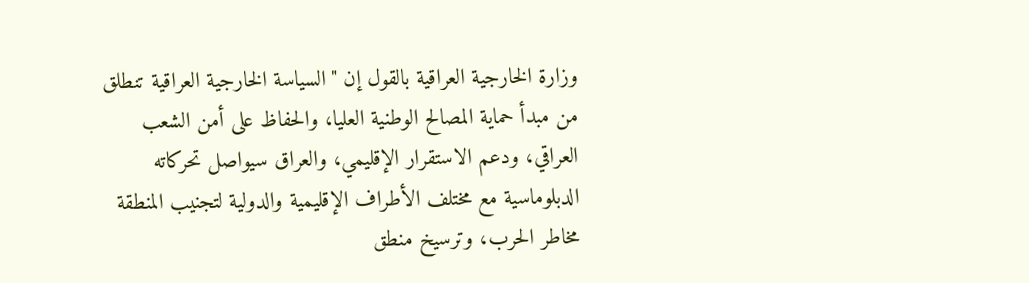وزارة الخارجية العراقية بالقول إن "السياسة الخارجية العراقية تنطلق من مبدأ حماية المصالح الوطنية العليا، والحفاظ على أمن الشعب العراقي، ودعم الاستقرار الإقليمي، والعراق سيواصل تحركاته الدبلوماسية مع مختلف الأطراف الإقليمية والدولية لتجنيب المنطقة مخاطر الحرب، وترسيخ منطق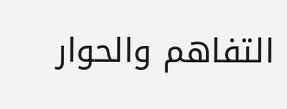التفاهم والحوار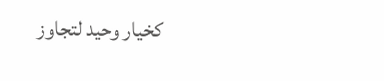كخيار وحيد لتجاوز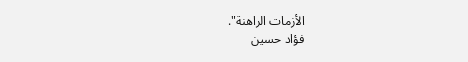الأزمات الراهنة".
فؤاد حسين